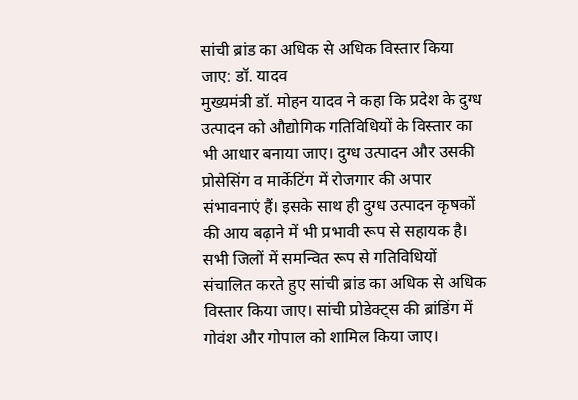सांची ब्रांड का अधिक से अधिक विस्तार किया जाए: डॉ. यादव
मुख्यमंत्री डॉ. मोहन यादव ने कहा कि प्रदेश के दुग्ध उत्पादन को औद्योगिक गतिविधियों के विस्तार का भी आधार बनाया जाए। दुग्ध उत्पादन और उसकी प्रोसेसिंग व मार्केटिंग में रोजगार की अपार संभावनाएं हैं। इसके साथ ही दुग्ध उत्पादन कृषकों की आय बढ़ाने में भी प्रभावी रूप से सहायक है। सभी जिलों में समन्वित रूप से गतिविधियों संचालित करते हुए सांची ब्रांड का अधिक से अधिक विस्तार किया जाए। सांची प्रोडेक्ट्स की ब्रांडिंग में गोवंश और गोपाल को शामिल किया जाए।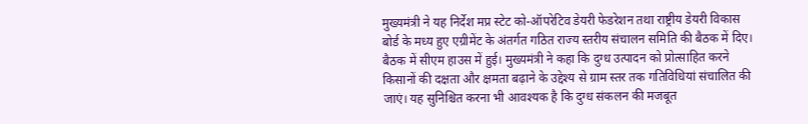मुख्यमंत्री ने यह निर्देश मप्र स्टेट को-ऑपरेटिव डेयरी फेडरेशन तथा राष्ट्रीय डेयरी विकास बोर्ड के मध्य हुए एग्रीमेंट के अंतर्गत गठित राज्य स्तरीय संचालन समिति की बैठक में दिए। बैठक में सीएम हाउस में हुई। मुख्यमंत्री ने कहा कि दुग्ध उत्पादन को प्रोत्साहित करने किसानों की दक्षता और क्षमता बढ़ाने के उद्देश्य से ग्राम स्तर तक गतिविधियां संचालित की जाएं। यह सुनिश्चित करना भी आवश्यक है कि दुग्ध संकलन की मजबूत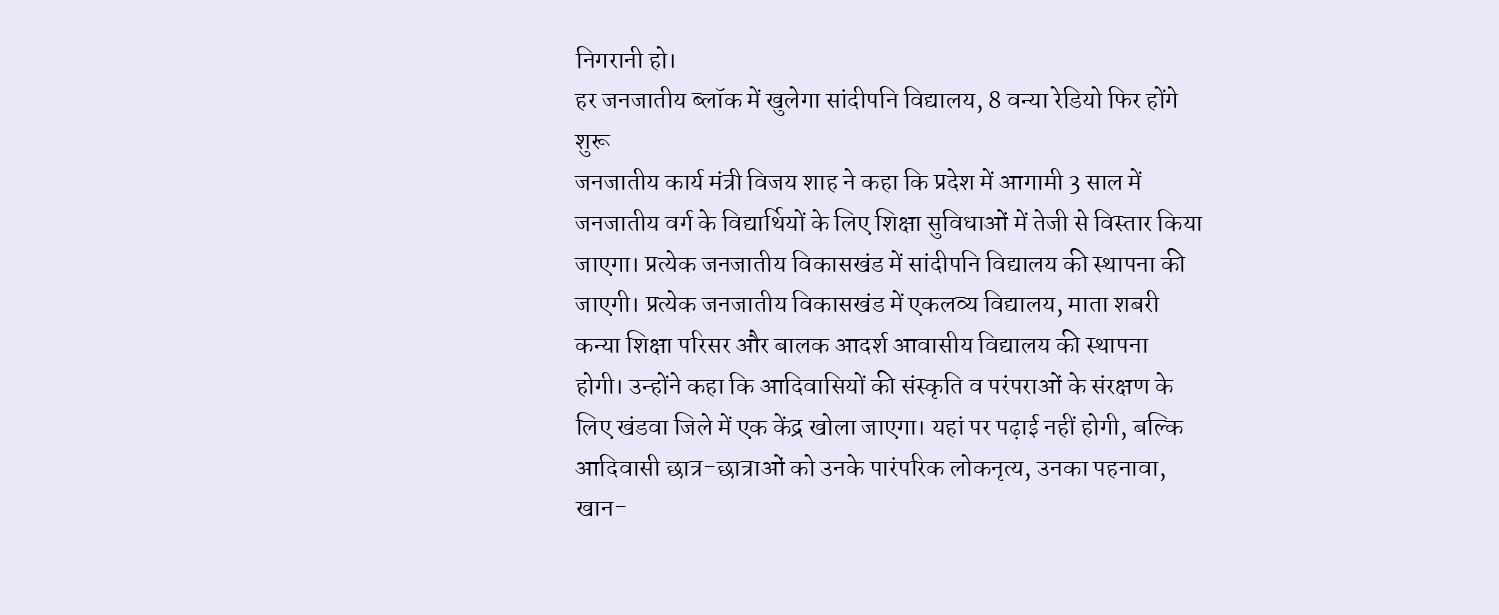निगरानी हो।
हर जनजातीय ब्लॉक में खुलेगा सांदीपनि विद्यालय, 8 वन्या रेडियो फिर होंगे शुरू
जनजातीय कार्य मंत्री विजय शाह ने कहा कि प्रदेश में आगामी 3 साल में जनजातीय वर्ग के विद्यार्थियों के लिए शिक्षा सुविधाओं में तेजी से विस्तार किया जाएगा। प्रत्येक जनजातीय विकासखंड में सांदीपनि विद्यालय की स्थापना की जाएगी। प्रत्येक जनजातीय विकासखंड में एकलव्य विद्यालय, माता शबरी कन्या शिक्षा परिसर और बालक आदर्श आवासीय विद्यालय की स्थापना होगी। उन्होंने कहा कि आदिवासियों की संस्कृति व परंपराओं के संरक्षण के लिए खंडवा जिले में एक केंद्र खोला जाएगा। यहां पर पढ़ाई नहीं होगी, बल्कि आदिवासी छात्र-छात्राओं को उनके पारंपरिक लोकनृत्य, उनका पहनावा, खान-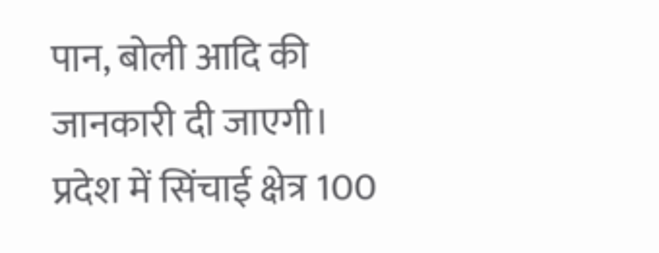पान, बोली आदि की जानकारी दी जाएगी।
प्रदेश में सिंचाई क्षेत्र 100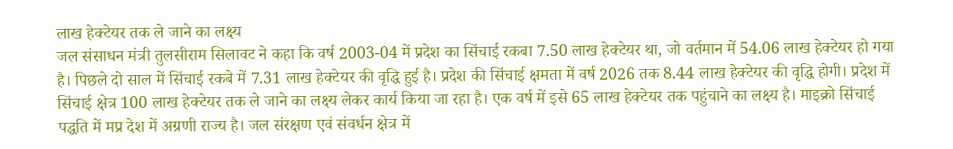लाख हेक्टेयर तक ले जाने का लक्ष्य
जल संसाधन मंत्री तुलसीराम सिलावट ने कहा कि वर्ष 2003-04 में प्रदेश का सिंचाई रकबा 7.50 लाख हेक्टेयर था, जो वर्तमान में 54.06 लाख हेक्टेयर हो गया है। पिछले दो साल में सिंचाई रकबे में 7.31 लाख हेक्टेयर की वृद्धि हुई है। प्रदेश की सिंचाई क्षमता में वर्ष 2026 तक 8.44 लाख हेक्टेयर की वृद्धि होगी। प्रदेश में सिंचाई क्षेत्र 100 लाख हेक्टेयर तक ले जाने का लक्ष्य लेकर कार्य किया जा रहा है। एक वर्ष में इसे 65 लाख हेक्टेयर तक पहुंचाने का लक्ष्य है। माइक्रो सिंचाई पद्धति में मप्र देश में अग्रणी राज्य है। जल संरक्षण एवं संवर्धन क्षेत्र में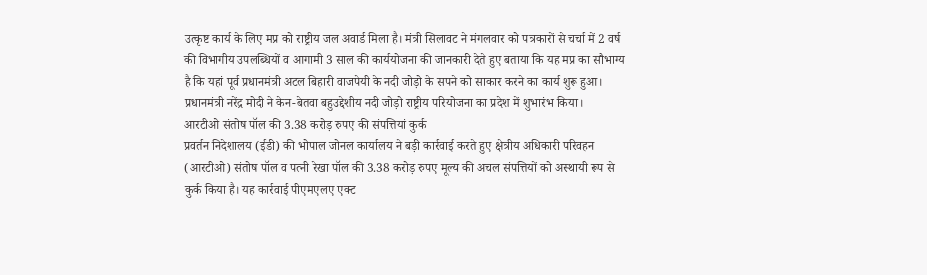उत्कृष्ट कार्य के लिए मप्र को राष्ट्रीय जल अवार्ड मिला है। मंत्री सिलावट ने मंगलवार को पत्रकारों से चर्चा में 2 वर्ष की विभागीय उपलब्धियों व आगामी 3 साल की कार्ययोजना की जानकारी देते हुए बताया कि यह मप्र का सौभाग्य है कि यहां पूर्व प्रधानमंत्री अटल बिहारी वाजपेयी के नदी जोड़ो के सपने को साकार करने का कार्य शुरू हुआ। प्रधानमंत्री नरेंद्र मोदी ने केन-बेतवा बहुउद्देशीय नदी जोड़ो राष्ट्रीय परियोजना का प्रदेश में शुभारंभ किया।
आरटीओ संतोष पॉल की 3.38 करोड़ रुपए की संपत्तियां कुर्क
प्रवर्तन निदेशालय (ईडी) की भोपाल जोनल कार्यालय ने बड़ी कार्रवाई करते हुए क्षेत्रीय अधिकारी परिवहन (आरटीओ) संतोष पॉल व पत्नी रेखा पॉल की 3.38 करोड़ रुपए मूल्य की अचल संपत्तियों को अस्थायी रूप से कुर्क किया है। यह कार्रवाई पीएमएलए एक्ट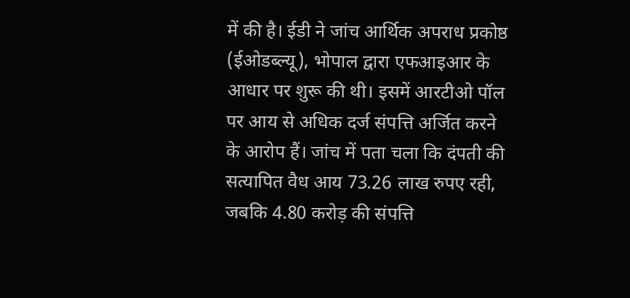में की है। ईडी ने जांच आर्थिक अपराध प्रकोष्ठ (ईओडब्ल्यू), भोपाल द्वारा एफआइआर के आधार पर शुरू की थी। इसमें आरटीओ पॉल पर आय से अधिक दर्ज संपत्ति अर्जित करने के आरोप हैं। जांच में पता चला कि दंपती की सत्यापित वैध आय 73.26 लाख रुपए रही, जबकि 4.80 करोड़ की संपत्ति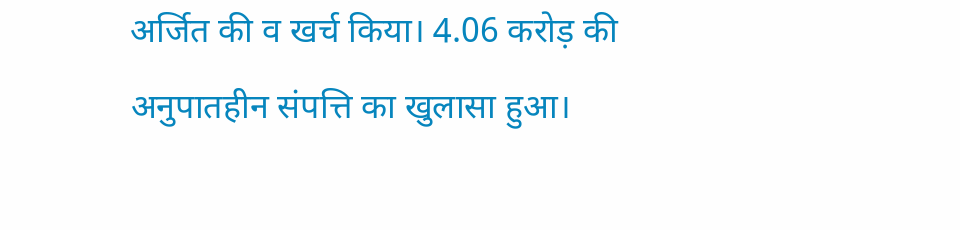अर्जित की व खर्च किया। 4.06 करोड़ की अनुपातहीन संपत्ति का खुलासा हुआ।